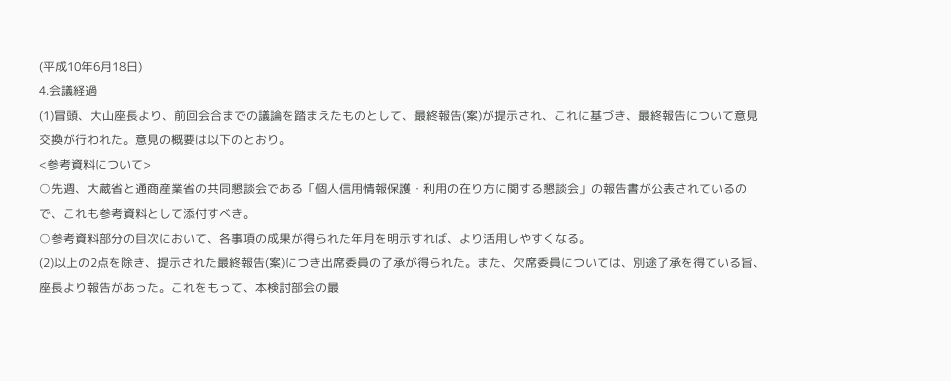(平成10年6月18日)
4.会議経過
(1)冒頭、大山座長より、前回会合までの議論を踏まえたものとして、最終報告(案)が提示され、これに基づき、最終報告について意見交換が行われた。意見の概要は以下のとおり。
<参考資料について>
○先週、大蔵省と通商産業省の共同懇談会である「個人信用情報保護・利用の在り方に関する懇談会」の報告書が公表されているので、これも参考資料として添付すべき。
○参考資料部分の目次において、各事項の成果が得られた年月を明示すれば、より活用しやすくなる。
(2)以上の2点を除き、提示された最終報告(案)につき出席委員の了承が得られた。また、欠席委員については、別途了承を得ている旨、座長より報告があった。これをもって、本検討部会の最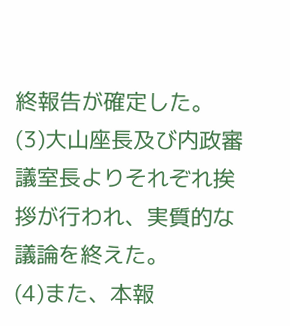終報告が確定した。
(3)大山座長及び内政審議室長よりそれぞれ挨拶が行われ、実質的な議論を終えた。
(4)また、本報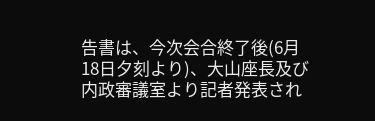告書は、今次会合終了後(6月18日夕刻より)、大山座長及び内政審議室より記者発表され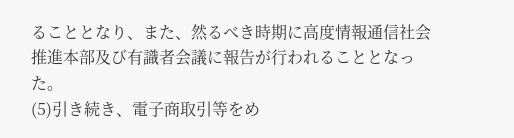ることとなり、また、然るべき時期に高度情報通信社会推進本部及び有識者会議に報告が行われることとなった。
(5)引き続き、電子商取引等をめ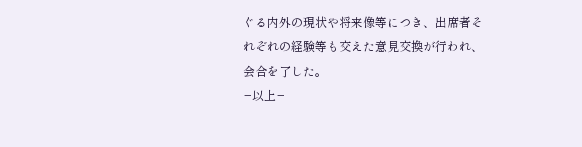ぐる内外の現状や将来像等につき、出席者それぞれの経験等も交えた意見交換が行われ、会合を了した。
−以上−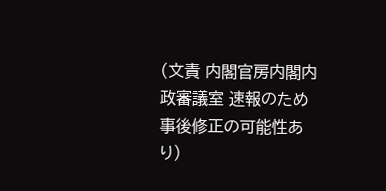(文責 内閣官房内閣内政審議室 速報のため事後修正の可能性あり)